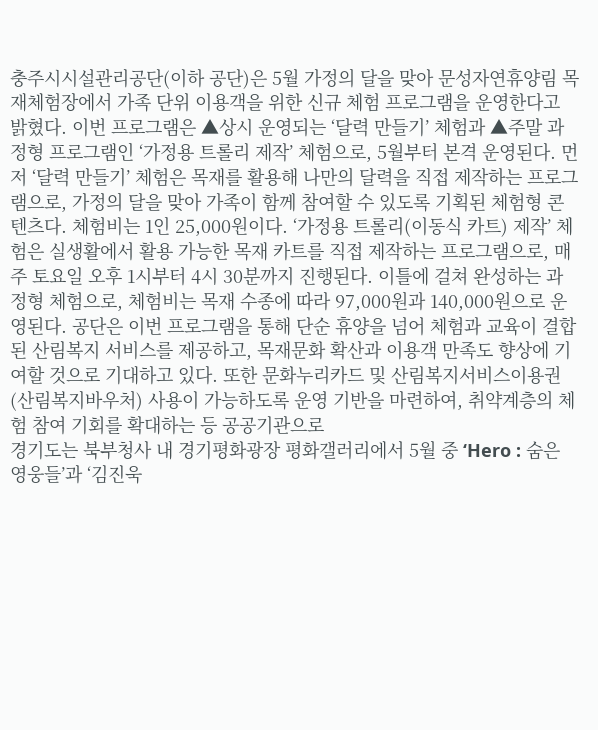충주시시설관리공단(이하 공단)은 5월 가정의 달을 맞아 문성자연휴양림 목재체험장에서 가족 단위 이용객을 위한 신규 체험 프로그램을 운영한다고 밝혔다. 이번 프로그램은 ▲상시 운영되는 ‘달력 만들기’ 체험과 ▲주말 과정형 프로그램인 ‘가정용 트롤리 제작’ 체험으로, 5월부터 본격 운영된다. 먼저 ‘달력 만들기’ 체험은 목재를 활용해 나만의 달력을 직접 제작하는 프로그램으로, 가정의 달을 맞아 가족이 함께 참여할 수 있도록 기획된 체험형 콘텐츠다. 체험비는 1인 25,000원이다. ‘가정용 트롤리(이동식 카트) 제작’ 체험은 실생활에서 활용 가능한 목재 카트를 직접 제작하는 프로그램으로, 매주 토요일 오후 1시부터 4시 30분까지 진행된다. 이틀에 걸쳐 완성하는 과정형 체험으로, 체험비는 목재 수종에 따라 97,000원과 140,000원으로 운영된다. 공단은 이번 프로그램을 통해 단순 휴양을 넘어 체험과 교육이 결합된 산림복지 서비스를 제공하고, 목재문화 확산과 이용객 만족도 향상에 기여할 것으로 기대하고 있다. 또한 문화누리카드 및 산림복지서비스이용권(산림복지바우처) 사용이 가능하도록 운영 기반을 마련하여, 취약계층의 체험 참여 기회를 확대하는 등 공공기관으로
경기도는 북부청사 내 경기평화광장 평화갤러리에서 5월 중 ‘Hero : 숨은 영웅들’과 ‘김진욱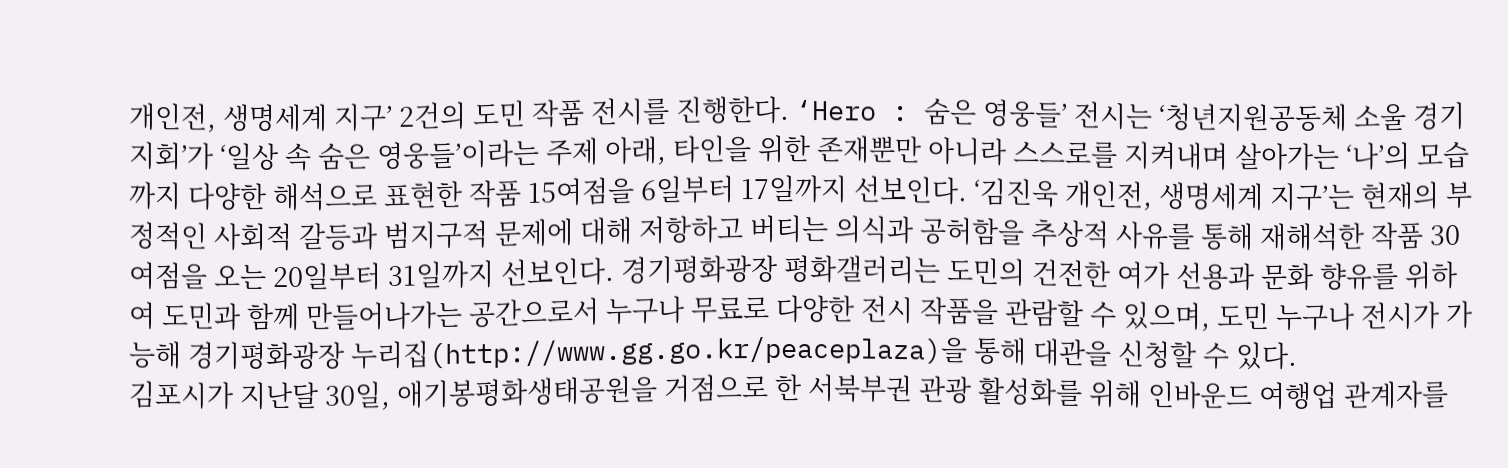개인전, 생명세계 지구’ 2건의 도민 작품 전시를 진행한다. ‘Hero : 숨은 영웅들’ 전시는 ‘청년지원공동체 소울 경기지회’가 ‘일상 속 숨은 영웅들’이라는 주제 아래, 타인을 위한 존재뿐만 아니라 스스로를 지켜내며 살아가는 ‘나’의 모습까지 다양한 해석으로 표현한 작품 15여점을 6일부터 17일까지 선보인다. ‘김진욱 개인전, 생명세계 지구’는 현재의 부정적인 사회적 갈등과 범지구적 문제에 대해 저항하고 버티는 의식과 공허함을 추상적 사유를 통해 재해석한 작품 30여점을 오는 20일부터 31일까지 선보인다. 경기평화광장 평화갤러리는 도민의 건전한 여가 선용과 문화 향유를 위하여 도민과 함께 만들어나가는 공간으로서 누구나 무료로 다양한 전시 작품을 관람할 수 있으며, 도민 누구나 전시가 가능해 경기평화광장 누리집(http://www.gg.go.kr/peaceplaza)을 통해 대관을 신청할 수 있다.
김포시가 지난달 30일, 애기봉평화생태공원을 거점으로 한 서북부권 관광 활성화를 위해 인바운드 여행업 관계자를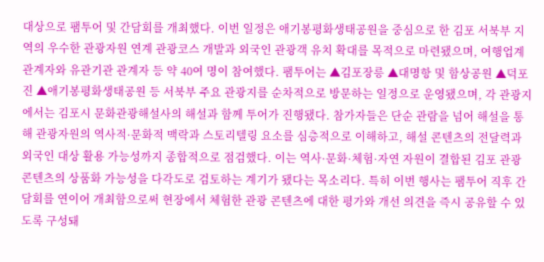대상으로 팸투어 및 간담회를 개최했다. 이번 일정은 애기봉평화생태공원을 중심으로 한 김포 서북부 지역의 우수한 관광자원 연계 관광코스 개발과 외국인 관광객 유치 확대를 목적으로 마련됐으며, 여행업계 관계자와 유관기관 관계자 등 약 40여 명이 참여했다. 팸투어는 ▲김포장릉 ▲대명항 및 함상공원 ▲덕포진 ▲애기봉평화생태공원 등 서북부 주요 관광지를 순차적으로 방문하는 일정으로 운영됐으며, 각 관광지에서는 김포시 문화관광해설사의 해설과 함께 투어가 진행됐다. 참가자들은 단순 관람을 넘어 해설을 통해 관광자원의 역사적·문화적 맥락과 스토리텔링 요소를 심층적으로 이해하고, 해설 콘텐츠의 전달력과 외국인 대상 활용 가능성까지 종합적으로 점검했다. 이는 역사·문화·체험·자연 자원이 결합된 김포 관광 콘텐츠의 상품화 가능성을 다각도로 검토하는 계기가 됐다는 목소리다. 특히 이번 행사는 팸투어 직후 간담회를 연이어 개최함으로써 현장에서 체험한 관광 콘텐츠에 대한 평가와 개선 의견을 즉시 공유할 수 있도록 구성돼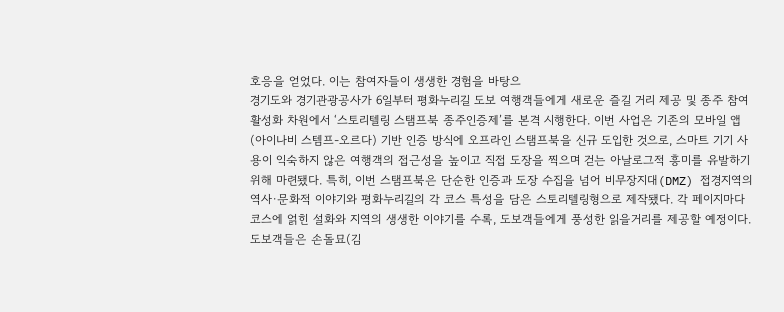호응을 얻었다. 이는 참여자들이 생생한 경험을 바탕으
경기도와 경기관광공사가 6일부터 평화누리길 도보 여행객들에게 새로운 즐길 거리 제공 및 종주 참여 활성화 차원에서 ‘스토리텔링 스탬프북 종주인증제’를 본격 시행한다. 이번 사업은 기존의 모바일 앱(아이나비 스템프-오르다) 기반 인증 방식에 오프라인 스탬프북을 신규 도입한 것으로, 스마트 기기 사용이 익숙하지 않은 여행객의 접근성을 높이고 직접 도장을 찍으며 걷는 아날로그적 흥미를 유발하기 위해 마련됐다. 특히, 이번 스탬프북은 단순한 인증과 도장 수집을 넘어 비무장지대(DMZ) 접경지역의 역사·문화적 이야기와 평화누리길의 각 코스 특성을 담은 스토리텔링형으로 제작됐다. 각 페이지마다 코스에 얽힌 설화와 지역의 생생한 이야기를 수록, 도보객들에게 풍성한 읽을거리를 제공할 예정이다. 도보객들은 손돌묘(김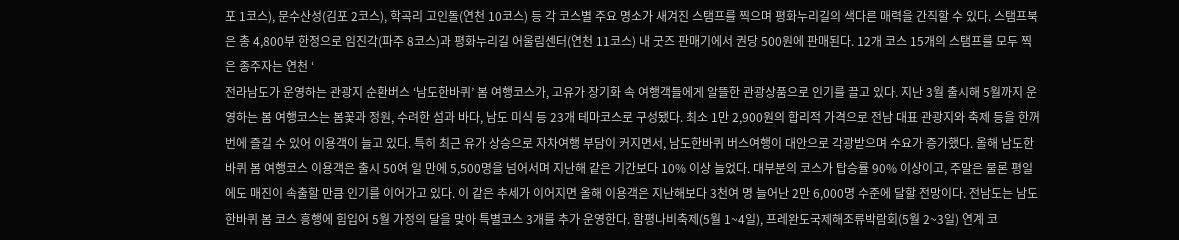포 1코스), 문수산성(김포 2코스), 학곡리 고인돌(연천 10코스) 등 각 코스별 주요 명소가 새겨진 스탬프를 찍으며 평화누리길의 색다른 매력을 간직할 수 있다. 스탬프북은 총 4,800부 한정으로 임진각(파주 8코스)과 평화누리길 어울림센터(연천 11코스) 내 굿즈 판매기에서 권당 500원에 판매된다. 12개 코스 15개의 스탬프를 모두 찍은 종주자는 연천 ‘
전라남도가 운영하는 관광지 순환버스 ‘남도한바퀴’ 봄 여행코스가, 고유가 장기화 속 여행객들에게 알뜰한 관광상품으로 인기를 끌고 있다. 지난 3월 출시해 5월까지 운영하는 봄 여행코스는 봄꽃과 정원, 수려한 섬과 바다, 남도 미식 등 23개 테마코스로 구성됐다. 최소 1만 2,900원의 합리적 가격으로 전남 대표 관광지와 축제 등을 한꺼번에 즐길 수 있어 이용객이 늘고 있다. 특히 최근 유가 상승으로 자차여행 부담이 커지면서, 남도한바퀴 버스여행이 대안으로 각광받으며 수요가 증가했다. 올해 남도한바퀴 봄 여행코스 이용객은 출시 50여 일 만에 5,500명을 넘어서며 지난해 같은 기간보다 10% 이상 늘었다. 대부분의 코스가 탑승률 90% 이상이고, 주말은 물론 평일에도 매진이 속출할 만큼 인기를 이어가고 있다. 이 같은 추세가 이어지면 올해 이용객은 지난해보다 3천여 명 늘어난 2만 6,000명 수준에 달할 전망이다. 전남도는 남도한바퀴 봄 코스 흥행에 힘입어 5월 가정의 달을 맞아 특별코스 3개를 추가 운영한다. 함평나비축제(5월 1~4일), 프레완도국제해조류박람회(5월 2~3일) 연계 코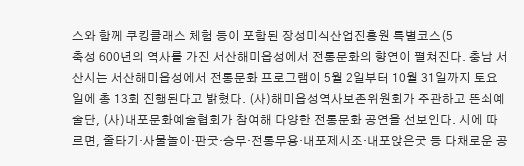스와 함께 쿠킹클래스 체험 등이 포함된 장성미식산업진흥원 특별코스(5
축성 600년의 역사를 가진 서산해미읍성에서 전통문화의 향연이 펼쳐진다. 충남 서산시는 서산해미읍성에서 전통문화 프로그램이 5월 2일부터 10월 31일까지 토요일에 총 13회 진행된다고 밝혔다. (사)해미읍성역사보존위원회가 주관하고 뜬쇠예술단, (사)내포문화예술협회가 참여해 다양한 전통문화 공연을 선보인다. 시에 따르면, 줄타기·사물놀이·판굿·승무·전통무용·내포제시조·내포앉은굿 등 다채로운 공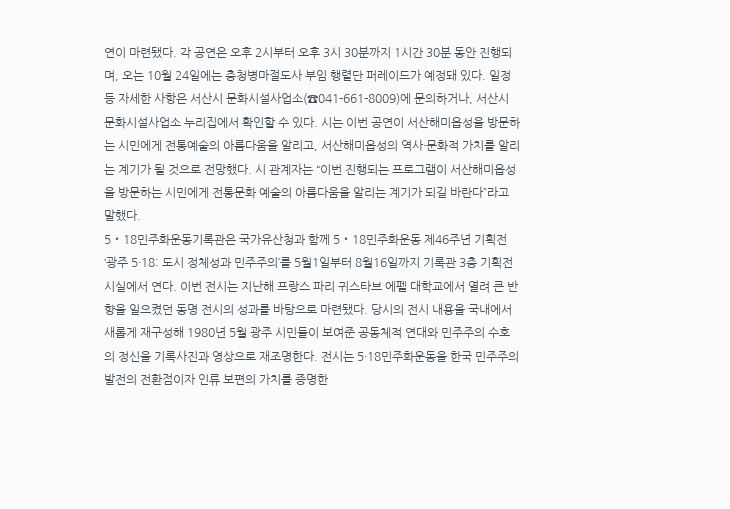연이 마련됐다. 각 공연은 오후 2시부터 오후 3시 30분까지 1시간 30분 동안 진행되며, 오는 10월 24일에는 충청병마절도사 부임 행렬단 퍼레이드가 예정돼 있다. 일정 등 자세한 사항은 서산시 문화시설사업소(☎041-661-8009)에 문의하거나, 서산시 문화시설사업소 누리집에서 확인할 수 있다. 시는 이번 공연이 서산해미읍성을 방문하는 시민에게 전통예술의 아름다움을 알리고, 서산해미읍성의 역사·문화적 가치를 알리는 계기가 될 것으로 전망했다. 시 관계자는 “이번 진행되는 프로그램이 서산해미읍성을 방문하는 시민에게 전통문화 예술의 아름다움을 알리는 계기가 되길 바란다”라고 말했다.
5‧18민주화운동기록관은 국가유산청과 함께 5‧18민주화운동 제46주년 기획전 ‘광주 5·18: 도시 정체성과 민주주의’를 5월1일부터 8월16일까지 기록관 3층 기획전시실에서 연다. 이번 전시는 지난해 프랑스 파리 귀스타브 에펠 대학교에서 열려 큰 반향을 일으켰던 동명 전시의 성과를 바탕으로 마련됐다. 당시의 전시 내용을 국내에서 새롭게 재구성해 1980년 5월 광주 시민들이 보여준 공동체적 연대와 민주주의 수호의 정신을 기록사진과 영상으로 재조명한다. 전시는 5·18민주화운동을 한국 민주주의 발전의 전환점이자 인류 보편의 가치를 증명한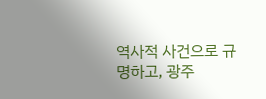역사적 사건으로 규명하고, 광주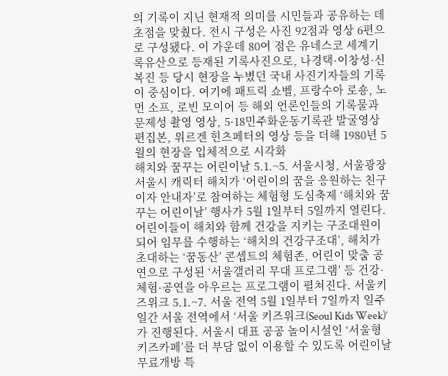의 기록이 지닌 현재적 의미를 시민들과 공유하는 데 초점을 맞췄다. 전시 구성은 사진 92점과 영상 6편으로 구성됐다. 이 가운데 80여 점은 유네스코 세계기록유산으로 등재된 기록사진으로, 나경택·이창성·신복진 등 당시 현장을 누볐던 국내 사진기자들의 기록이 중심이다. 여기에 패트릭 쇼벨, 프랑수아 로숑, 노먼 소프, 로빈 모이어 등 해외 언론인들의 기록물과 문제성 촬영 영상, 5·18민주화운동기록관 발굴영상 편집본, 위르겐 힌츠페터의 영상 등을 더해 1980년 5월의 현장을 입체적으로 시각화
해치와 꿈꾸는 어린이날 5.1.~5. 서울시청, 서울광장 서울시 캐릭터 해치가 ‘어린이의 꿈을 응원하는 친구이자 안내자’로 참여하는 체험형 도심축제 ‘해치와 꿈꾸는 어린이날’ 행사가 5월 1일부터 5일까지 열린다. 어린이들이 해치와 함께 건강을 지키는 구조대원이 되어 임무를 수행하는 ‘해치의 건강구조대’, 해치가 초대하는 ‘꿈동산’ 콘셉트의 체험존, 어린이 맞춤 공연으로 구성된 ‘서울갤러리 무대 프로그램’ 등 건강·체험·공연을 아우르는 프로그램이 펼쳐진다. 서울키즈위크 5.1.~7. 서울 전역 5월 1일부터 7일까지 일주일간 서울 전역에서 ‘서울 키즈위크(Seoul Kids Week)’가 진행된다. 서울시 대표 공공 놀이시설인 ‘서울형 키즈카페’를 더 부담 없이 이용할 수 있도록 어린이날 무료개방 특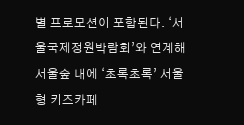별 프로모션이 포함된다. ‘서울국제정원박람회’와 연계해 서울숲 내에 ‘초록초록’ 서울형 키즈카페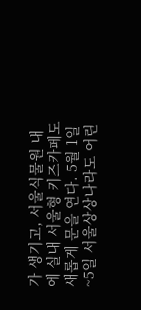가 생기고, 서울식물원 내에 실내 서울형 키즈카페도 새롭게 문을 연다. 5월 1일~5일 서울상상나라도 어린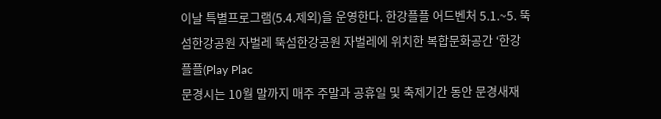이날 특별프로그램(5.4.제외)을 운영한다. 한강플플 어드벤처 5.1.~5. 뚝섬한강공원 자벌레 뚝섬한강공원 자벌레에 위치한 복합문화공간 ‘한강플플(Play Plac
문경시는 10월 말까지 매주 주말과 공휴일 및 축제기간 동안 문경새재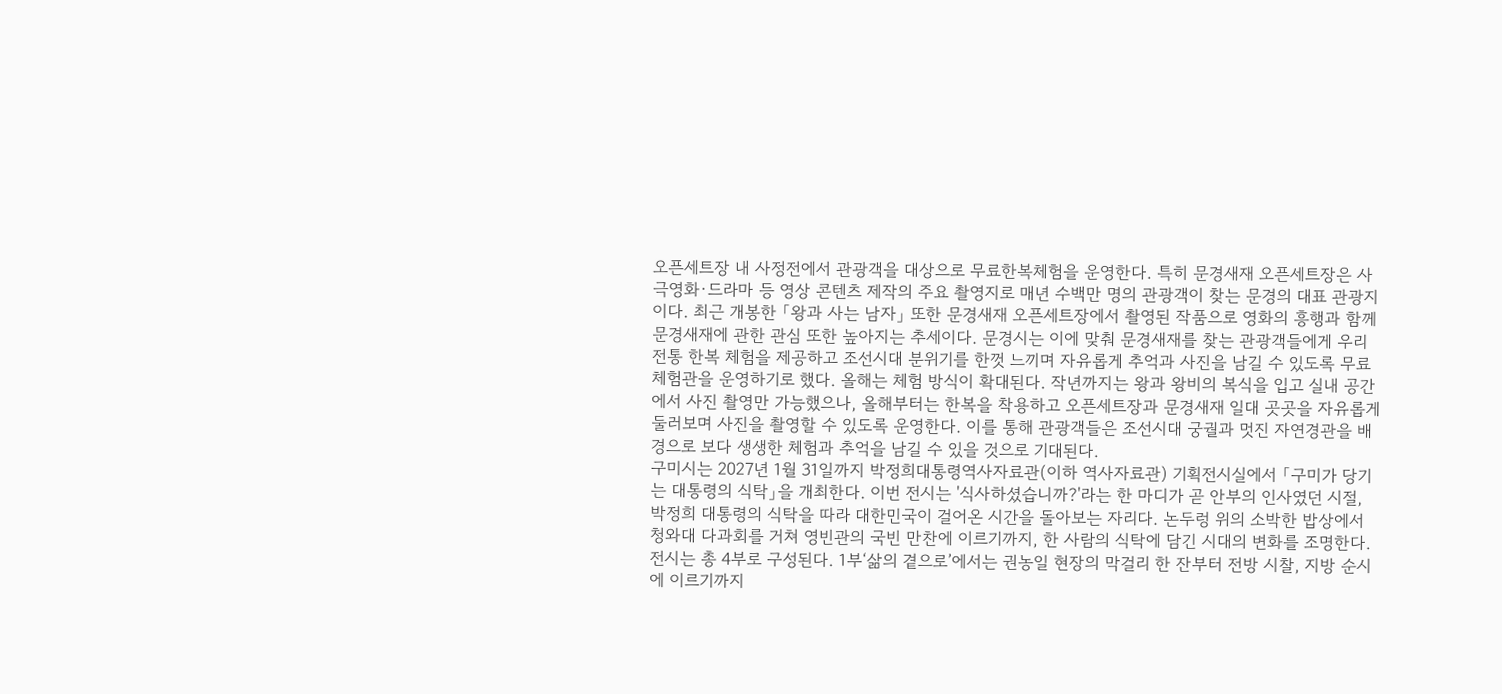오픈세트장 내 사정전에서 관광객을 대상으로 무료한복체험을 운영한다. 특히 문경새재 오픈세트장은 사극영화·드라마 등 영상 콘텐츠 제작의 주요 촬영지로 매년 수백만 명의 관광객이 찾는 문경의 대표 관광지이다. 최근 개봉한 「왕과 사는 남자」 또한 문경새재 오픈세트장에서 촬영된 작품으로 영화의 흥행과 함께 문경새재에 관한 관심 또한 높아지는 추세이다. 문경시는 이에 맞춰 문경새재를 찾는 관광객들에게 우리 전통 한복 체험을 제공하고 조선시대 분위기를 한껏 느끼며 자유롭게 추억과 사진을 남길 수 있도록 무료 체험관을 운영하기로 했다. 올해는 체험 방식이 확대된다. 작년까지는 왕과 왕비의 복식을 입고 실내 공간에서 사진 촬영만 가능했으나, 올해부터는 한복을 착용하고 오픈세트장과 문경새재 일대 곳곳을 자유롭게 둘러보며 사진을 촬영할 수 있도록 운영한다. 이를 통해 관광객들은 조선시대 궁궐과 멋진 자연경관을 배경으로 보다 생생한 체험과 추억을 남길 수 있을 것으로 기대된다.
구미시는 2027년 1월 31일까지 박정희대통령역사자료관(이하 역사자료관) 기획전시실에서 「구미가 당기는 대통령의 식탁」을 개최한다. 이번 전시는 '식사하셨습니까?'라는 한 마디가 곧 안부의 인사였던 시절, 박정희 대통령의 식탁을 따라 대한민국이 걸어온 시간을 돌아보는 자리다. 논두렁 위의 소박한 밥상에서 청와대 다과회를 거쳐 영빈관의 국빈 만찬에 이르기까지, 한 사람의 식탁에 담긴 시대의 변화를 조명한다. 전시는 총 4부로 구성된다. 1부‘삶의 곁으로’에서는 권농일 현장의 막걸리 한 잔부터 전방 시찰, 지방 순시에 이르기까지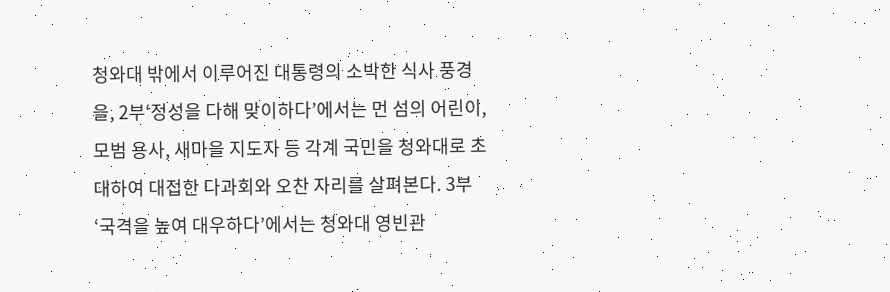청와대 밖에서 이루어진 대통령의 소박한 식사 풍경을, 2부‘정성을 다해 맞이하다’에서는 먼 섬의 어린이, 모범 용사, 새마을 지도자 등 각계 국민을 청와대로 초대하여 대접한 다과회와 오찬 자리를 살펴본다. 3부 ‘국격을 높여 대우하다’에서는 청와대 영빈관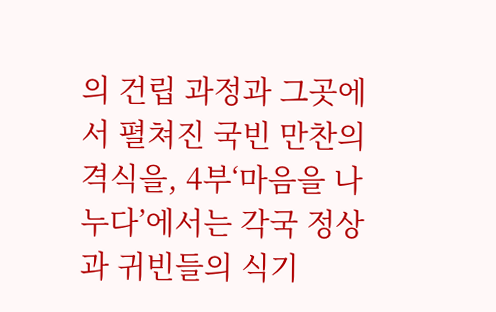의 건립 과정과 그곳에서 펼쳐진 국빈 만찬의 격식을, 4부‘마음을 나누다’에서는 각국 정상과 귀빈들의 식기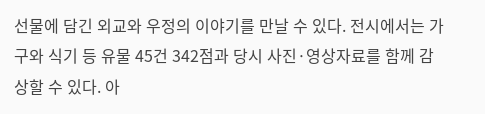선물에 담긴 외교와 우정의 이야기를 만날 수 있다. 전시에서는 가구와 식기 등 유물 45건 342점과 당시 사진·영상자료를 함께 감상할 수 있다. 아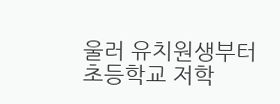울러 유치원생부터 초등학교 저학